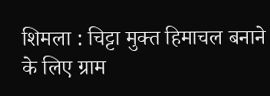शिमला : चिट्टा मुक्त हिमाचल बनाने के लिए ग्राम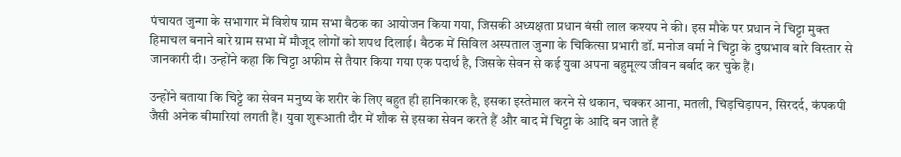पंचायत जुन्गा के सभागार में विशेष ग्राम सभा बैठक का आयोजन किया गया, जिसकी अध्यक्षता प्रधान बंसी लाल कश्यप ने की। इस मौके पर प्रधान ने चिट्टा मुक्त हिमाचल बनाने बारे ग्राम सभा में मौजूद लोगों को शपथ दिलाई। बैठक में सिविल अस्पताल जुन्गा के चिकित्सा प्रभारी डॉ. मनोज वर्मा ने चिट्टा के दुष्प्रभाव बारे विस्तार से जानकारी दी। उन्होंने कहा कि चिट्टा अफीम से तैयार किया गया एक पदार्थ है, जिसके सेवन से कई युवा अपना बहुमूल्य जीवन बर्बाद कर चुके हैं।

उन्होंने बताया कि चिट्टे का सेवन मनुष्य के शरीर के लिए बहुत ही हानिकारक है, इसका इस्तेमाल करने से थकान, चक्कर आना, मतली, चिड़चिड़ापन, सिरदर्द, कंपकपी जैसी अनेक बीमारियां लगती हैं। युवा शुरूआती दौर में शौक से इसका सेवन करते हैं और बाद में चिट्टा के आदि बन जाते हैं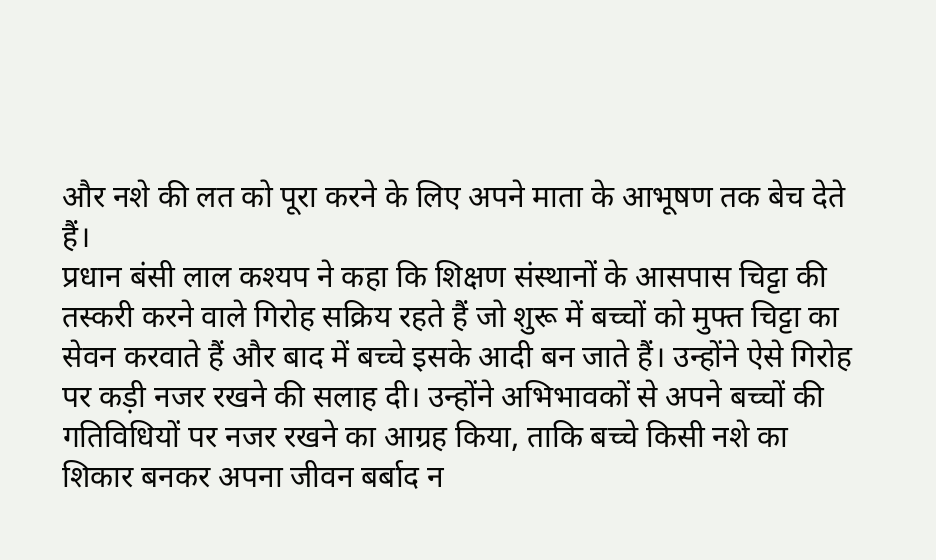और नशे की लत को पूरा करने के लिए अपने माता के आभूषण तक बेच देते हैं।
प्रधान बंसी लाल कश्यप ने कहा कि शिक्षण संस्थानों के आसपास चिट्टा की तस्करी करने वाले गिरोह सक्रिय रहते हैं जो शुरू में बच्चों को मुफ्त चिट्टा का सेवन करवाते हैं और बाद में बच्चे इसके आदी बन जाते हैं। उन्होंने ऐसे गिरोह पर कड़ी नजर रखने की सलाह दी। उन्होंने अभिभावकों से अपने बच्चों की गतिविधियों पर नजर रखने का आग्रह किया, ताकि बच्चे किसी नशे का शिकार बनकर अपना जीवन बर्बाद न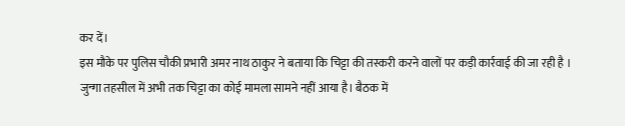कर दें।
इस मौके पर पुलिस चौकी प्रभारी अमर नाथ ठाकुर ने बताया कि चिट्टा की तस्करी करने वालों पर कड़ी कार्रवाई की जा रही है । जुन्गा तहसील में अभी तक चिट्टा का कोई मामला सामने नहीं आया है। बैठक में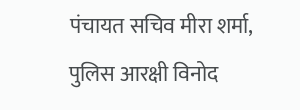पंचायत सचिव मीरा शर्मा, पुलिस आरक्षी विनोद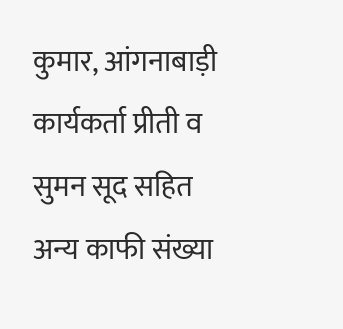कुमार, आंगनाबाड़ी कार्यकर्ता प्रीती व सुमन सूद सहित अन्य काफी संख्या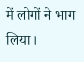में लोगों ने भाग लिया।